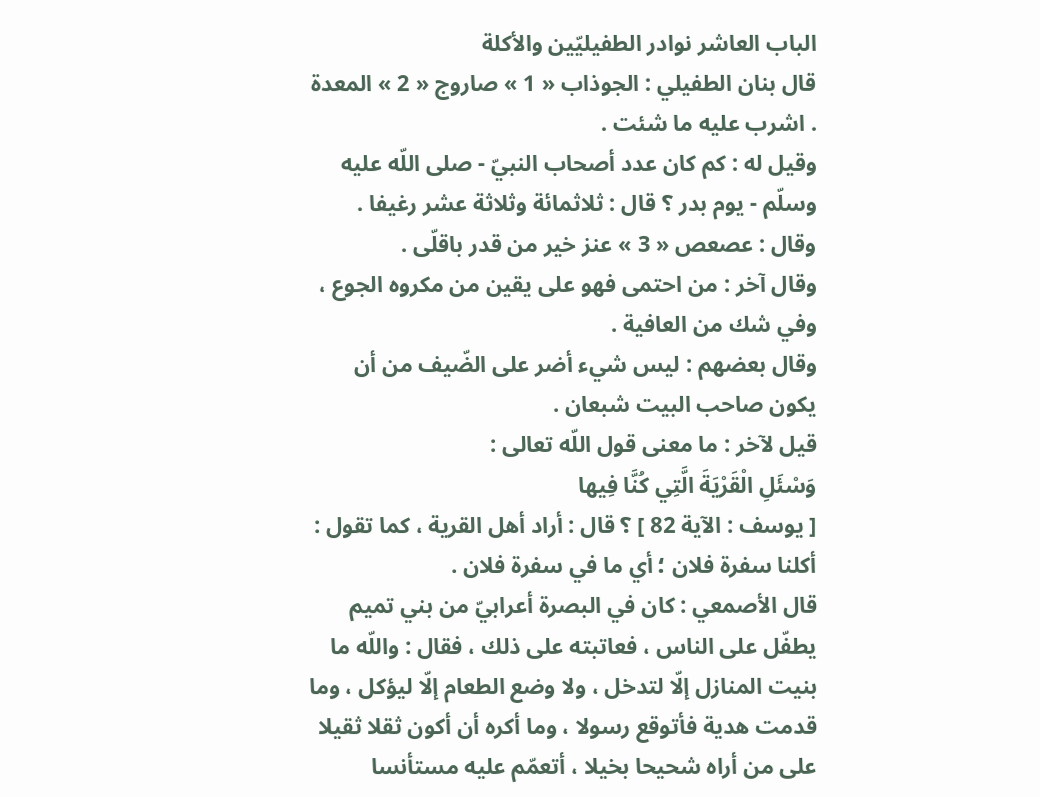الباب العاشر نوادر الطفيليّين والأكلة
قال بنان الطفيلي : الجوذاب « 1 » صاروج « 2 » المعدة . اشرب عليه ما شئت .
وقيل له : كم كان عدد أصحاب النبيّ - صلى اللّه عليه وسلّم - يوم بدر ؟ قال : ثلاثمائة وثلاثة عشر رغيفا .
وقال : عصعص « 3 » عنز خير من قدر باقلّى .
وقال آخر : من احتمى فهو على يقين من مكروه الجوع ، وفي شك من العافية .
وقال بعضهم : ليس شيء أضر على الضّيف من أن يكون صاحب البيت شبعان .
قيل لآخر : ما معنى قول اللّه تعالى :
وَسْئَلِ الْقَرْيَةَ الَّتِي كُنَّا فِيها
[ يوسف : الآية 82 ] ؟ قال : أراد أهل القرية ، كما تقول : أكلنا سفرة فلان ؛ أي ما في سفرة فلان .
قال الأصمعي : كان في البصرة أعرابيّ من بني تميم يطفّل على الناس ، فعاتبته على ذلك ، فقال : واللّه ما بنيت المنازل إلّا لتدخل ، ولا وضع الطعام إلّا ليؤكل ، وما قدمت هدية فأتوقع رسولا ، وما أكره أن أكون ثقلا ثقيلا على من أراه شحيحا بخيلا ، أتعمّم عليه مستأنسا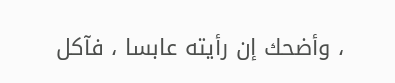، وأضحك إن رأيته عابسا ، فآكل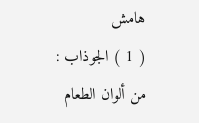هامش
( 1 ) الجوذاب : من ألوان الطعام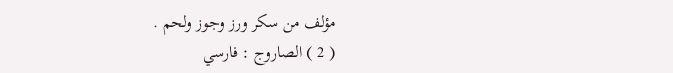مؤلف من سكر ورز وجوز ولحم .
( 2 ) الصاروج : فارسي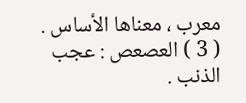معرب ، معناها الأساس .
( 3 ) العصعص : عجب الذنب .